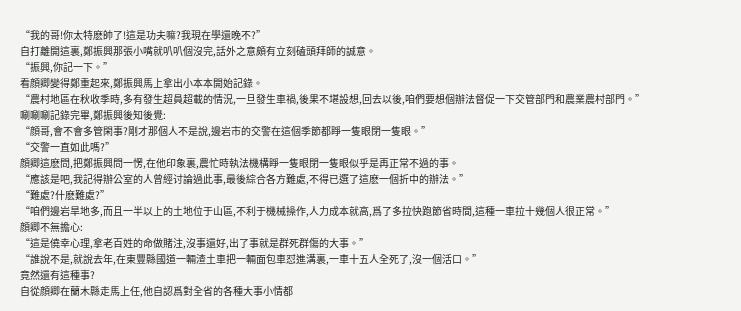“我的哥!你太特麽帥了!這是功夫嘛?我現在學還晚不?”
自打離開這裏,鄭振興那張小嘴就叭叭個沒完,話外之意頗有立刻磕頭拜師的誠意。
“振興,你記一下。”
看顔卿變得鄭重起來,鄭振興馬上拿出小本本開始記錄。
“農村地區在秋收季時,多有發生超員超載的情況,一旦發生車禍,後果不堪設想,回去以後,咱們要想個辦法督促一下交管部門和農業農村部門。”
唰唰唰記錄完畢,鄭振興後知後覺:
“顔哥,會不會多管閑事?剛才那個人不是說,邊岩市的交警在這個季節都睜一隻眼閉一隻眼。”
“交警一直如此嗎?”
顔卿這麽問,把鄭振興問一愣,在他印象裏,農忙時執法機構睜一隻眼閉一隻眼似乎是再正常不過的事。
“應該是吧,我記得辦公室的人曾經讨論過此事,最後綜合各方難處,不得已選了這麽一個折中的辦法。”
“難處?什麽難處?”
“咱們邊岩旱地多,而且一半以上的土地位于山區,不利于機械操作,人力成本就高,爲了多拉快跑節省時間,這種一車拉十幾個人很正常。”
顔卿不無擔心:
“這是僥幸心理,拿老百姓的命做賭注,沒事還好,出了事就是群死群傷的大事。”
“誰說不是,就說去年,在東豐縣國道一輛渣土車把一輛面包車怼進溝裏,一車十五人全死了,沒一個活口。”
竟然還有這種事?
自從顔卿在蘭木縣走馬上任,他自認爲對全省的各種大事小情都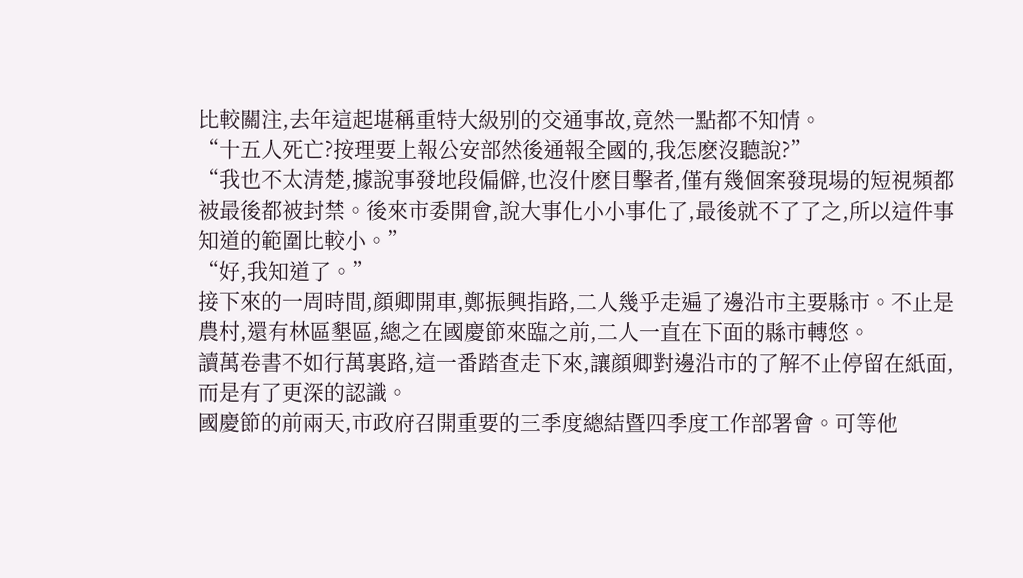比較關注,去年這起堪稱重特大級别的交通事故,竟然一點都不知情。
“十五人死亡?按理要上報公安部然後通報全國的,我怎麽沒聽說?”
“我也不太清楚,據說事發地段偏僻,也沒什麽目擊者,僅有幾個案發現場的短視頻都被最後都被封禁。後來市委開會,說大事化小小事化了,最後就不了了之,所以這件事知道的範圍比較小。”
“好,我知道了。”
接下來的一周時間,顔卿開車,鄭振興指路,二人幾乎走遍了邊沿市主要縣市。不止是農村,還有林區墾區,總之在國慶節來臨之前,二人一直在下面的縣市轉悠。
讀萬卷書不如行萬裏路,這一番踏查走下來,讓顔卿對邊沿市的了解不止停留在紙面,而是有了更深的認識。
國慶節的前兩天,市政府召開重要的三季度總結暨四季度工作部署會。可等他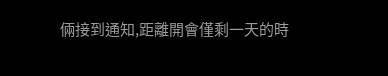倆接到通知,距離開會僅剩一天的時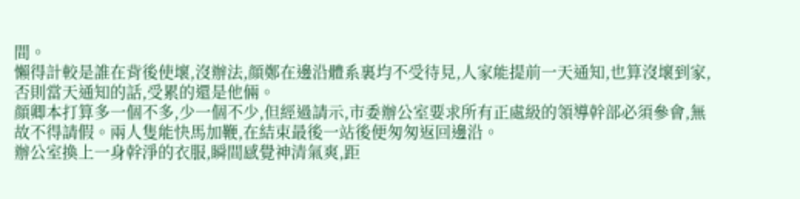間。
懶得計較是誰在背後使壞,沒辦法,顔鄭在邊沿體系裏均不受待見,人家能提前一天通知,也算沒壞到家,否則當天通知的話,受累的還是他倆。
顔卿本打算多一個不多,少一個不少,但經過請示,市委辦公室要求所有正處級的領導幹部必須參會,無故不得請假。兩人隻能快馬加鞭,在結束最後一站後便匆匆返回邊沿。
辦公室換上一身幹淨的衣服,瞬間感覺神清氣爽,距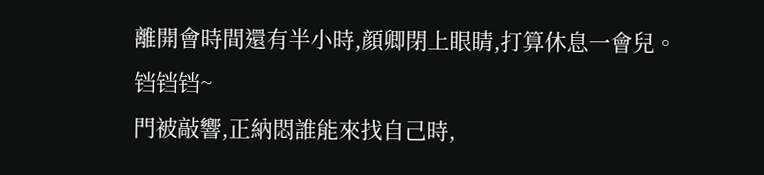離開會時間還有半小時,顔卿閉上眼睛,打算休息一會兒。
铛铛铛~
門被敲響,正納悶誰能來找自己時,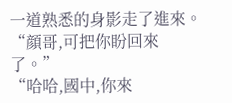一道熟悉的身影走了進來。
“顔哥,可把你盼回來了。”
“哈哈,國中,你來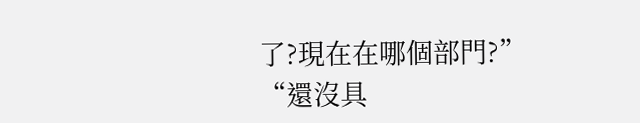了?現在在哪個部門?”
“還沒具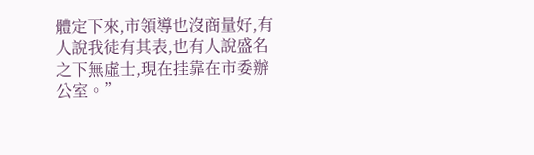體定下來,市領導也沒商量好,有人說我徒有其表,也有人說盛名之下無虛士,現在挂靠在市委辦公室。”